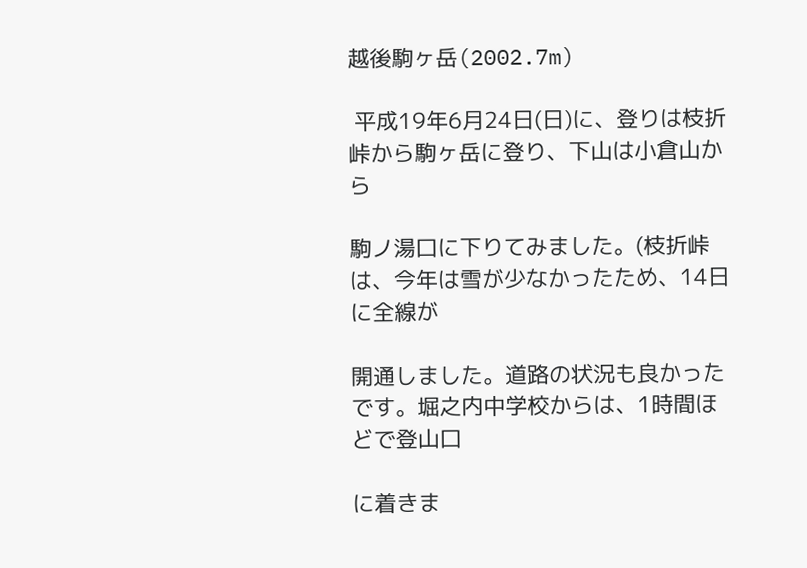越後駒ヶ岳(2002.7m)

 平成19年6月24日(日)に、登りは枝折峠から駒ヶ岳に登り、下山は小倉山から

駒ノ湯口に下りてみました。(枝折峠は、今年は雪が少なかったため、14日に全線が

開通しました。道路の状況も良かったです。堀之内中学校からは、1時間ほどで登山口

に着きま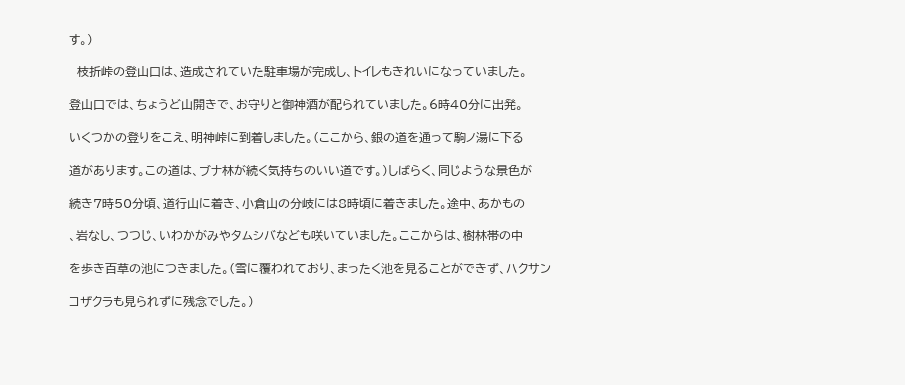す。)

  枝折峠の登山口は、造成されていた駐車場が完成し、トイレもきれいになっていました。

登山口では、ちょうど山開きで、お守りと御神酒が配られていました。6時40分に出発。

いくつかの登りをこえ、明神峠に到着しました。(ここから、銀の道を通って駒ノ湯に下る

道があります。この道は、ブナ林が続く気持ちのいい道です。)しばらく、同じような景色が

続き7時50分頃、道行山に着き、小倉山の分岐には8時頃に着きました。途中、あかもの

、岩なし、つつじ、いわかがみやタムシバなども咲いていました。ここからは、樹林帯の中

を歩き百草の池につきました。(雪に覆われており、まったく池を見ることができず、ハクサン

コザクラも見られずに残念でした。)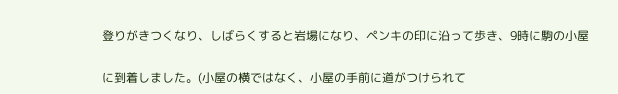登りがきつくなり、しばらくすると岩場になり、ペンキの印に沿って歩き、9時に駒の小屋

に到着しました。(小屋の横ではなく、小屋の手前に道がつけられて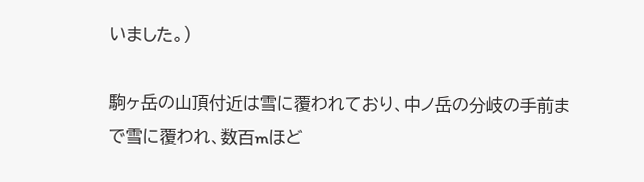いました。)

駒ヶ岳の山頂付近は雪に覆われており、中ノ岳の分岐の手前まで雪に覆われ、数百mほど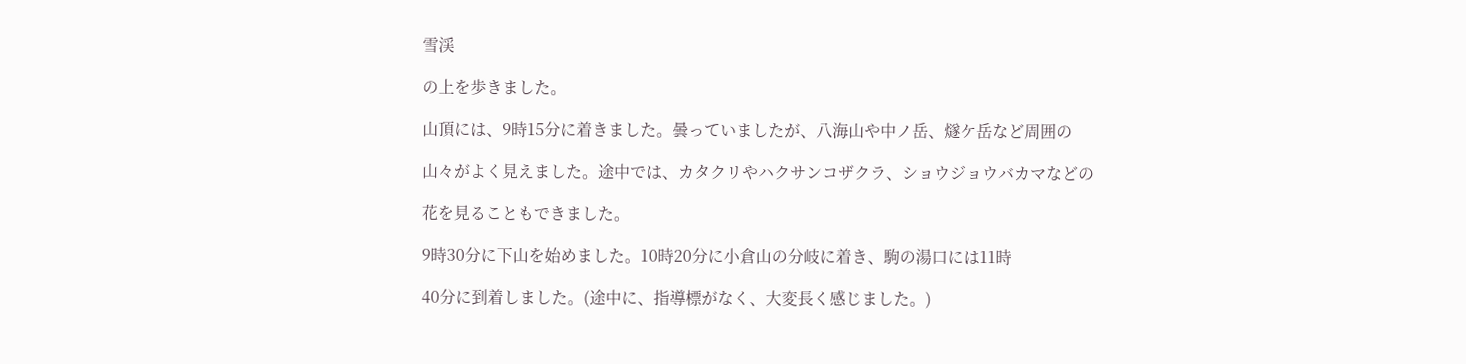雪渓

の上を歩きました。

山頂には、9時15分に着きました。曇っていましたが、八海山や中ノ岳、燧ケ岳など周囲の

山々がよく見えました。途中では、カタクリやハクサンコザクラ、ショウジョウバカマなどの

花を見ることもできました。

9時30分に下山を始めました。10時20分に小倉山の分岐に着き、駒の湯口には11時

40分に到着しました。(途中に、指導標がなく、大変長く感じました。)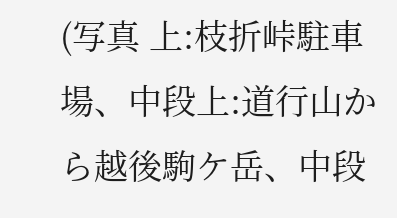(写真 上:枝折峠駐車場、中段上:道行山から越後駒ケ岳、中段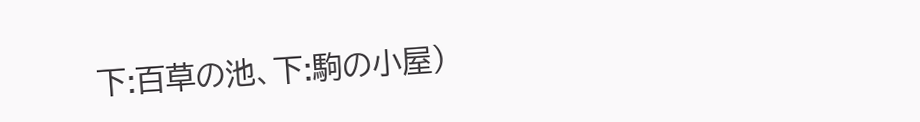下:百草の池、下:駒の小屋)